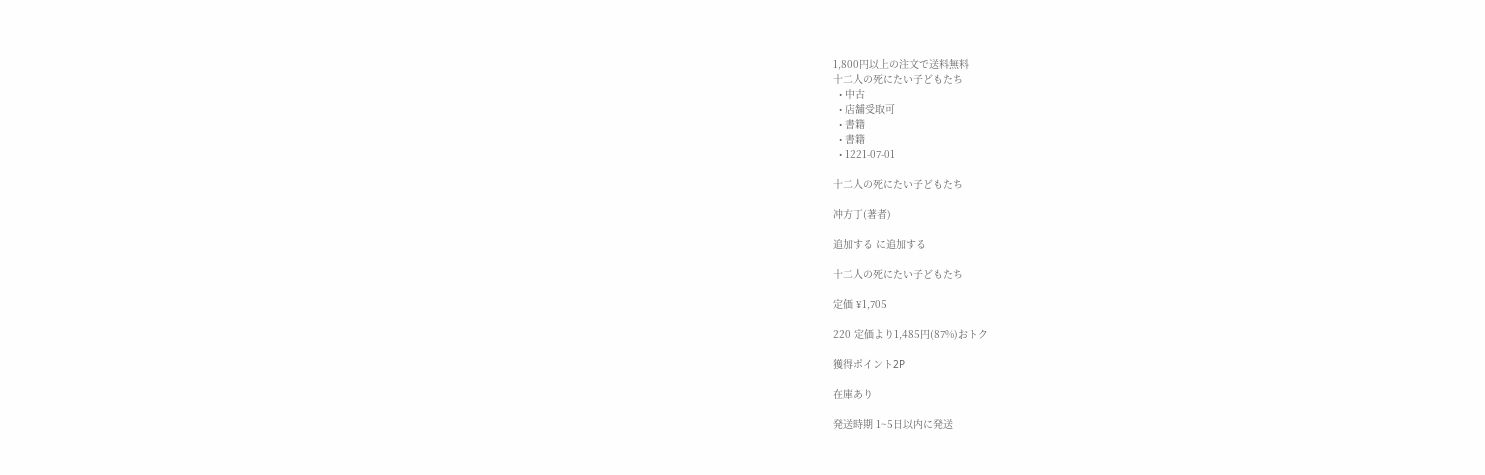1,800円以上の注文で送料無料
十二人の死にたい子どもたち
  • 中古
  • 店舗受取可
  • 書籍
  • 書籍
  • 1221-07-01

十二人の死にたい子どもたち

冲方丁(著者)

追加する に追加する

十二人の死にたい子どもたち

定価 ¥1,705

220 定価より1,485円(87%)おトク

獲得ポイント2P

在庫あり

発送時期 1~5日以内に発送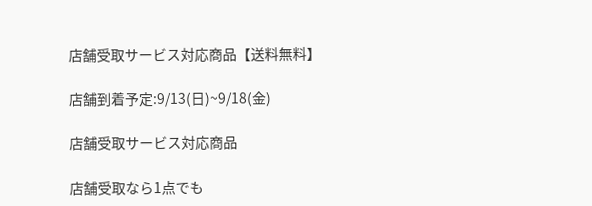店舗受取サービス対応商品【送料無料】

店舗到着予定:9/13(日)~9/18(金)

店舗受取サービス対応商品

店舗受取なら1点でも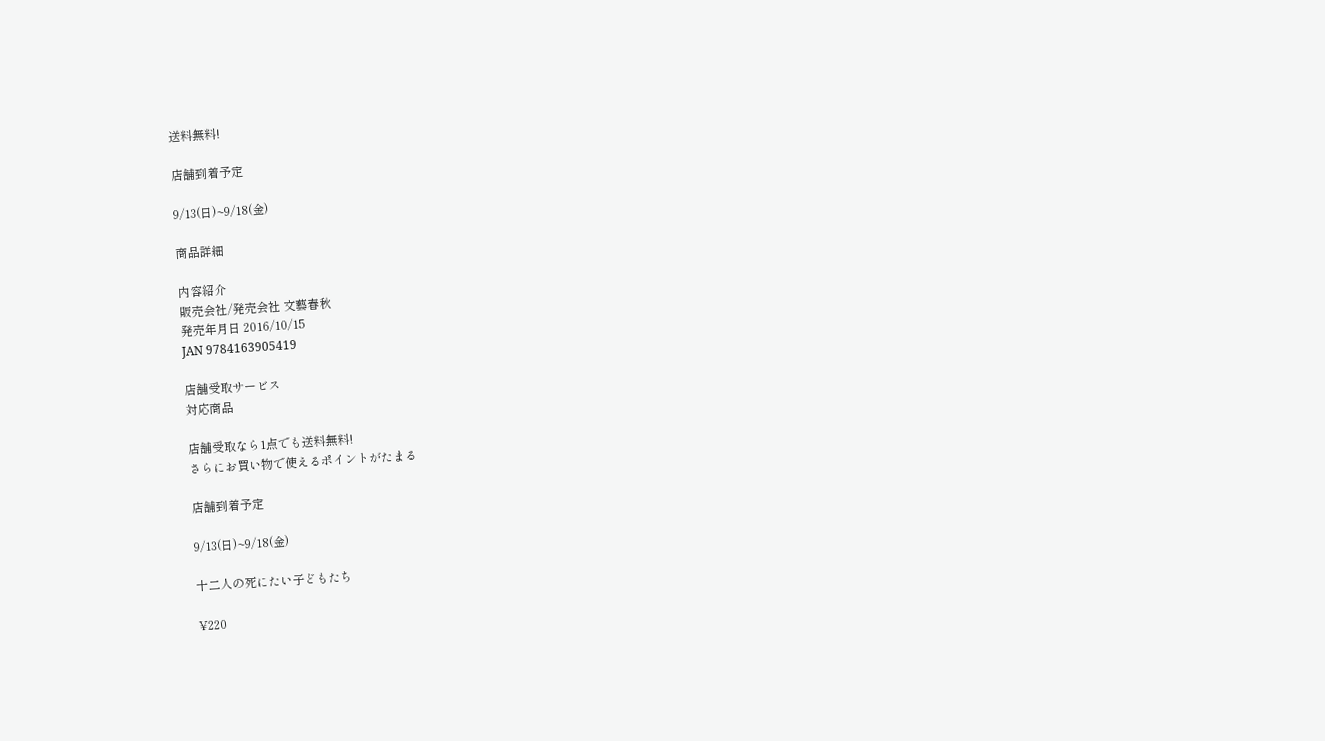送料無料!

店舗到着予定

9/13(日)~9/18(金)

商品詳細

内容紹介
販売会社/発売会社 文藝春秋
発売年月日 2016/10/15
JAN 9784163905419

店舗受取サービス
対応商品

店舗受取なら1点でも送料無料!
さらにお買い物で使えるポイントがたまる

店舗到着予定

9/13(日)~9/18(金)

十二人の死にたい子どもたち

¥220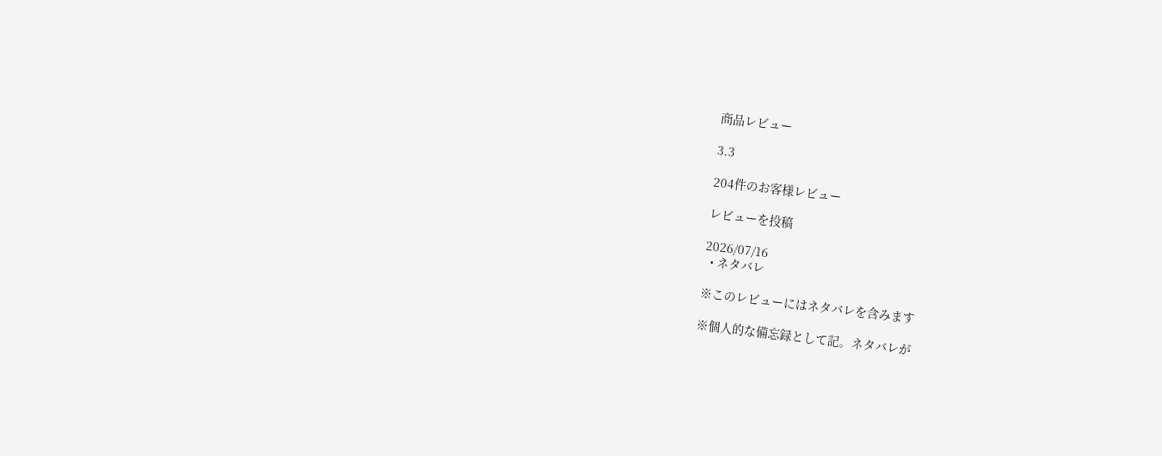商品レビュー

3.3

204件のお客様レビュー

レビューを投稿

2026/07/16
  • ネタバレ

※このレビューにはネタバレを含みます

※個人的な備忘録として記。ネタバレが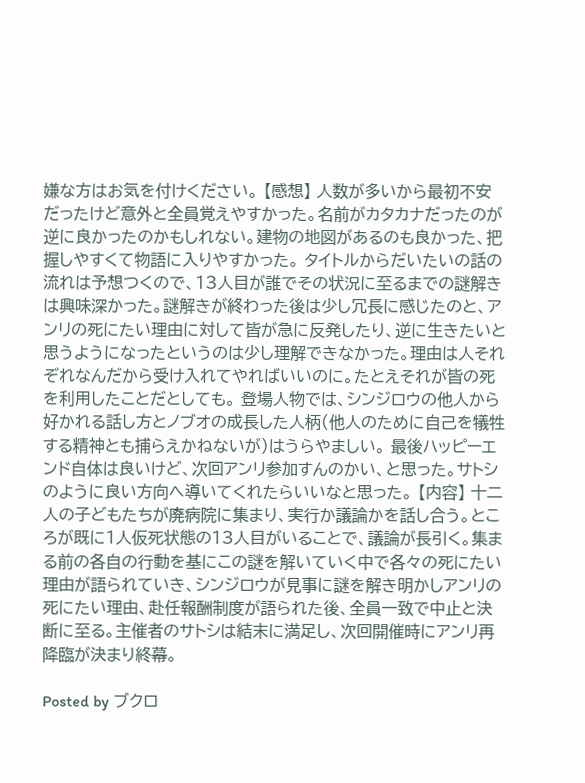嫌な方はお気を付けください。 【感想】 人数が多いから最初不安だったけど意外と全員覚えやすかった。名前がカタカナだったのが逆に良かったのかもしれない。建物の地図があるのも良かった、把握しやすくて物語に入りやすかった。 タイトルからだいたいの話の流れは予想つくので、13人目が誰でその状況に至るまでの謎解きは興味深かった。謎解きが終わった後は少し冗長に感じたのと、アンリの死にたい理由に対して皆が急に反発したり、逆に生きたいと思うようになったというのは少し理解できなかった。理由は人それぞれなんだから受け入れてやればいいのに。たとえそれが皆の死を利用したことだとしても。 登場人物では、シンジロウの他人から好かれる話し方とノブオの成長した人柄(他人のために自己を犠牲する精神とも捕らえかねないが)はうらやましい。 最後ハッピーエンド自体は良いけど、次回アンリ参加すんのかい、と思った。サトシのように良い方向へ導いてくれたらいいなと思った。 【内容】 十二人の子どもたちが廃病院に集まり、実行か議論かを話し合う。ところが既に1人仮死状態の13人目がいることで、議論が長引く。集まる前の各自の行動を基にこの謎を解いていく中で各々の死にたい理由が語られていき、シンジロウが見事に謎を解き明かしアンリの死にたい理由、赴任報酬制度が語られた後、全員一致で中止と決断に至る。主催者のサトシは結末に満足し、次回開催時にアンリ再降臨が決まり終幕。

Posted by ブクロ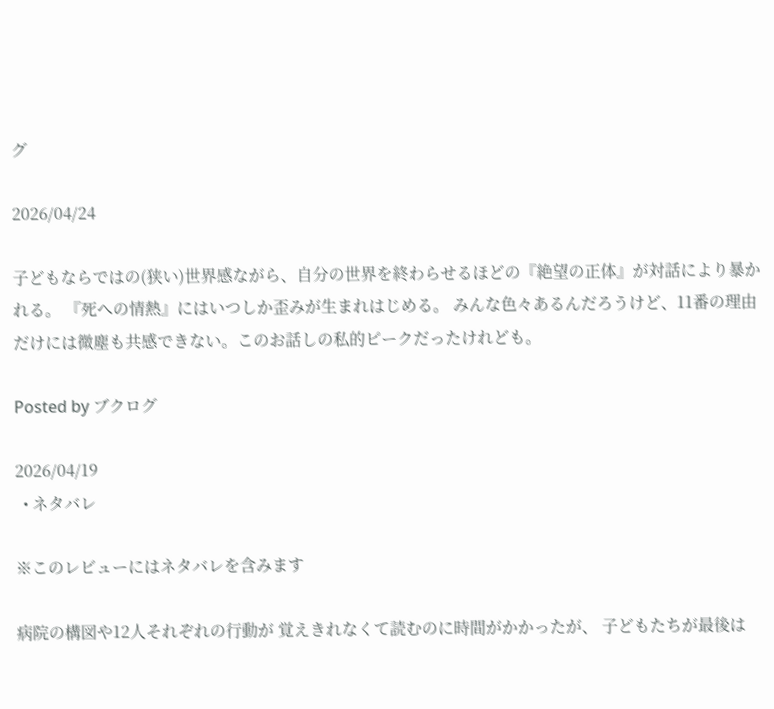グ

2026/04/24

子どもならではの(狭い)世界感ながら、自分の世界を終わらせるほどの『絶望の正体』が対話により暴かれる。 『死への情熱』にはいつしか歪みが生まれはじめる。 みんな色々あるんだろうけど、11番の理由だけには微塵も共感できない。このお話しの私的ピークだったけれども。

Posted by ブクログ

2026/04/19
  • ネタバレ

※このレビューにはネタバレを含みます

病院の構図や12人それぞれの行動が 覚えきれなくて読むのに時間がかかったが、 子どもたちが最後は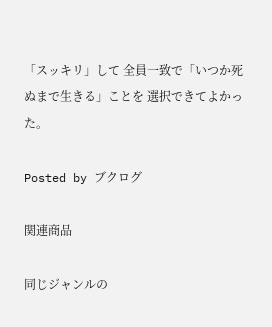「スッキリ」して 全員一致で「いつか死ぬまで生きる」ことを 選択できてよかった。

Posted by ブクログ

関連商品

同じジャンルの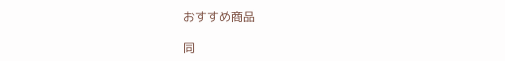おすすめ商品

同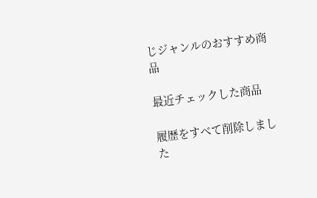じジャンルのおすすめ商品

最近チェックした商品

履歴をすべて削除しました